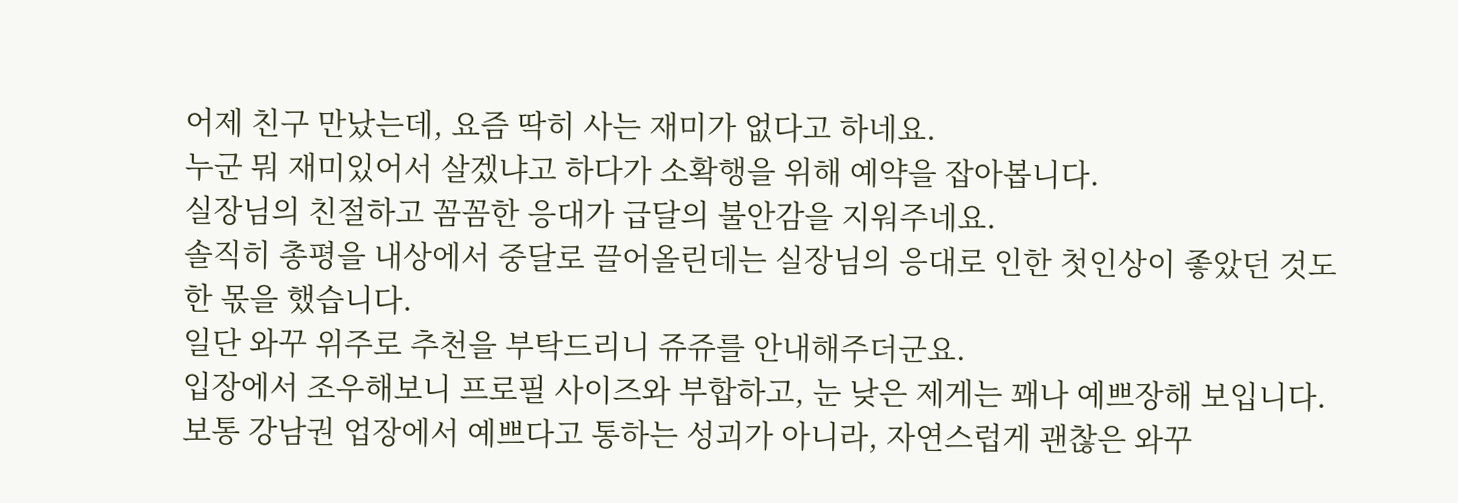어제 친구 만났는데, 요즘 딱히 사는 재미가 없다고 하네요.
누군 뭐 재미있어서 살겠냐고 하다가 소확행을 위해 예약을 잡아봅니다.
실장님의 친절하고 꼼꼼한 응대가 급달의 불안감을 지워주네요.
솔직히 총평을 내상에서 중달로 끌어올린데는 실장님의 응대로 인한 첫인상이 좋았던 것도 한 몫을 했습니다.
일단 와꾸 위주로 추천을 부탁드리니 쥬쥬를 안내해주더군요.
입장에서 조우해보니 프로필 사이즈와 부합하고, 눈 낮은 제게는 꽤나 예쁘장해 보입니다.
보통 강남권 업장에서 예쁘다고 통하는 성괴가 아니라, 자연스럽게 괜찮은 와꾸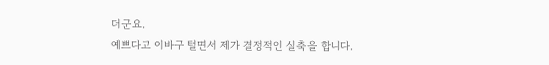더군요.
예쁘다고 이바구 털면서 제가 결정적인 실축을 합니다.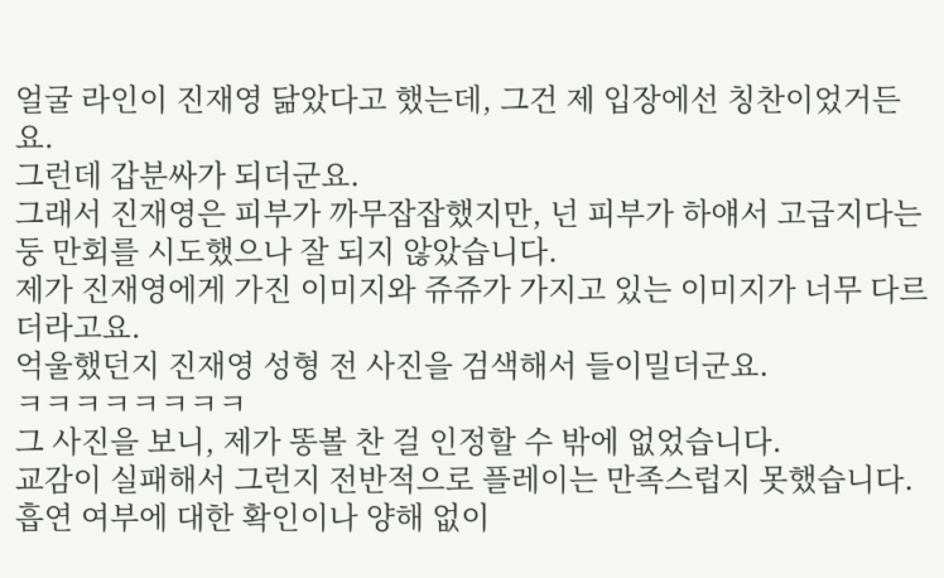얼굴 라인이 진재영 닮았다고 했는데, 그건 제 입장에선 칭찬이었거든요.
그런데 갑분싸가 되더군요.
그래서 진재영은 피부가 까무잡잡했지만, 넌 피부가 하얘서 고급지다는 둥 만회를 시도했으나 잘 되지 않았습니다.
제가 진재영에게 가진 이미지와 쥬쥬가 가지고 있는 이미지가 너무 다르더라고요.
억울했던지 진재영 성형 전 사진을 검색해서 들이밀더군요.
ㅋㅋㅋㅋㅋㅋㅋㅋ
그 사진을 보니, 제가 똥볼 찬 걸 인정할 수 밖에 없었습니다.
교감이 실패해서 그런지 전반적으로 플레이는 만족스럽지 못했습니다.
흡연 여부에 대한 확인이나 양해 없이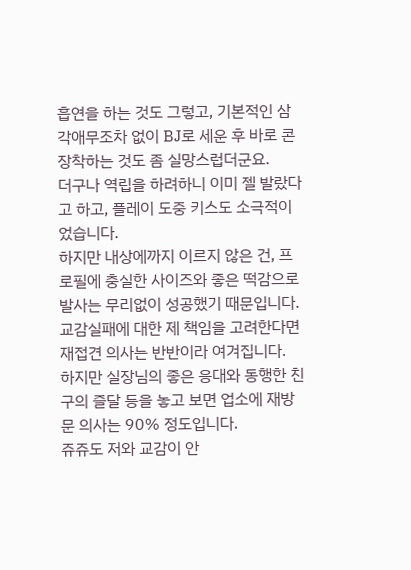흡연을 하는 것도 그렇고, 기본적인 삼각애무조차 없이 BJ로 세운 후 바로 콘 장착하는 것도 좀 실망스럽더군요.
더구나 역립을 하려하니 이미 젤 발랐다고 하고, 플레이 도중 키스도 소극적이었습니다.
하지만 내상에까지 이르지 않은 건, 프로필에 충실한 사이즈와 좋은 떡감으로 발사는 무리없이 성공했기 때문입니다.
교감실패에 대한 제 책임을 고려한다면 재접견 의사는 반반이라 여겨집니다.
하지만 실장님의 좋은 응대와 동행한 친구의 즐달 등을 놓고 보면 업소에 재방문 의사는 90% 정도입니다.
쥬쥬도 저와 교감이 안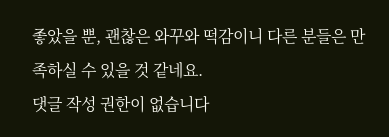좋았을 뿐, 괜찮은 와꾸와 떡감이니 다른 분들은 만족하실 수 있을 것 같네요.
댓글 작성 권한이 없습니다